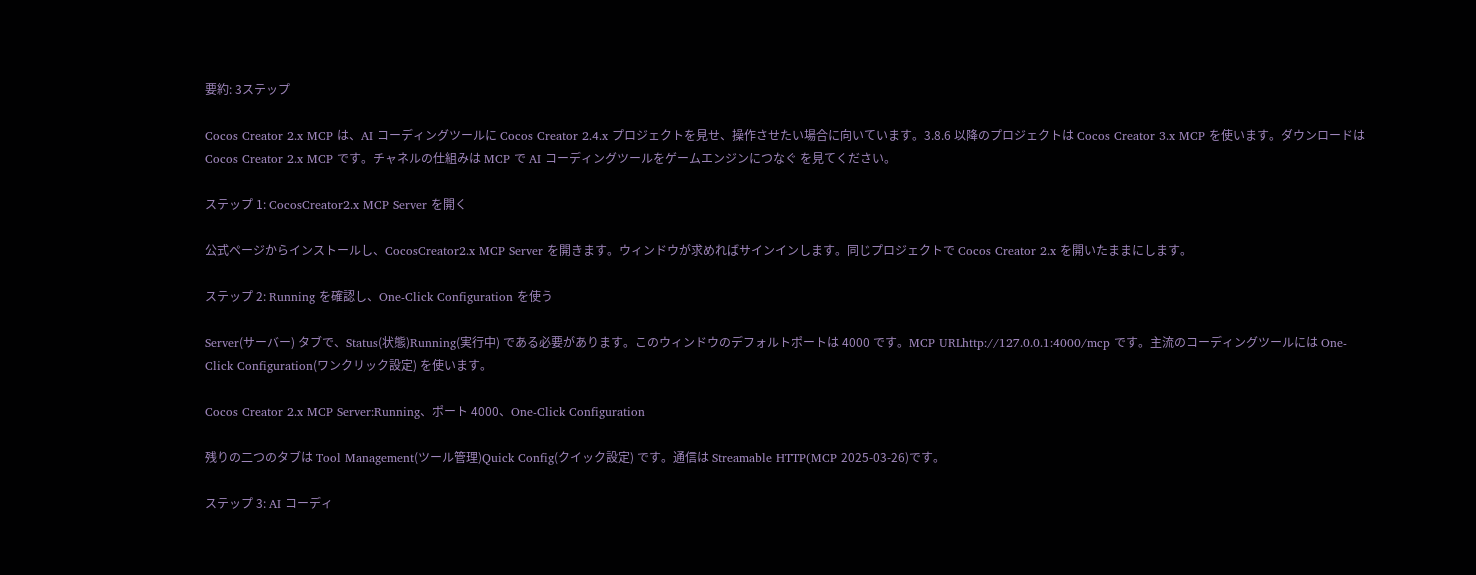要約: 3ステップ

Cocos Creator 2.x MCP は、AI コーディングツールに Cocos Creator 2.4.x プロジェクトを見せ、操作させたい場合に向いています。3.8.6 以降のプロジェクトは Cocos Creator 3.x MCP を使います。ダウンロードは Cocos Creator 2.x MCP です。チャネルの仕組みは MCP で AI コーディングツールをゲームエンジンにつなぐ を見てください。

ステップ 1: CocosCreator2.x MCP Server を開く

公式ページからインストールし、CocosCreator2.x MCP Server を開きます。ウィンドウが求めればサインインします。同じプロジェクトで Cocos Creator 2.x を開いたままにします。

ステップ 2: Running を確認し、One-Click Configuration を使う

Server(サーバー) タブで、Status(状態)Running(実行中) である必要があります。このウィンドウのデフォルトポートは 4000 です。MCP URLhttp://127.0.0.1:4000/mcp です。主流のコーディングツールには One-Click Configuration(ワンクリック設定) を使います。

Cocos Creator 2.x MCP Server:Running、ポート 4000、One-Click Configuration

残りの二つのタブは Tool Management(ツール管理)Quick Config(クイック設定) です。通信は Streamable HTTP(MCP 2025-03-26)です。

ステップ 3: AI コーディ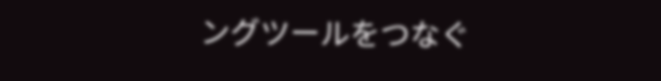ングツールをつなぐ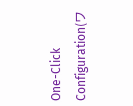One-Click Configuration(ワ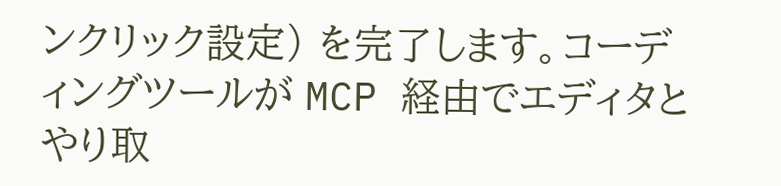ンクリック設定) を完了します。コーディングツールが MCP 経由でエディタとやり取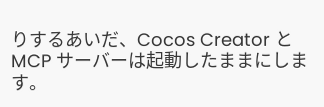りするあいだ、Cocos Creator と MCP サーバーは起動したままにします。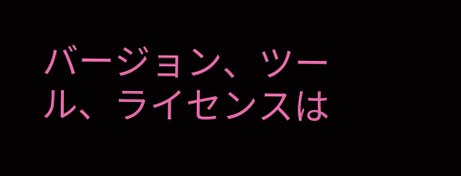バージョン、ツール、ライセンスは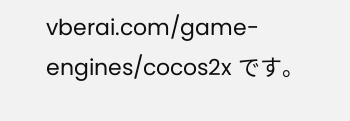vberai.com/game-engines/cocos2x です。